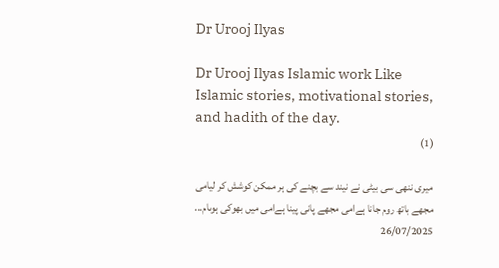Dr Urooj Ilyas

Dr Urooj Ilyas Islamic work Like Islamic stories, motivational stories, and hadith of the day.
(1)

میری ننھی سی بیٹی نے نیند سے بچنے کی ہر ممکن کوشش کر لیامی مجھے باتھ روم جانا ہےامی مجھے پانی پینا ہےامی میں بھوکی ہوںام...
26/07/2025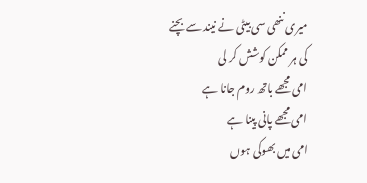میری ننھی سی بیٹی نے نیند سے بچنے کی ہر ممکن کوشش کر لی
امی مجھے باتھ روم جانا ہے
امی مجھے پانی پینا ہے
امی میں بھوکی ہوں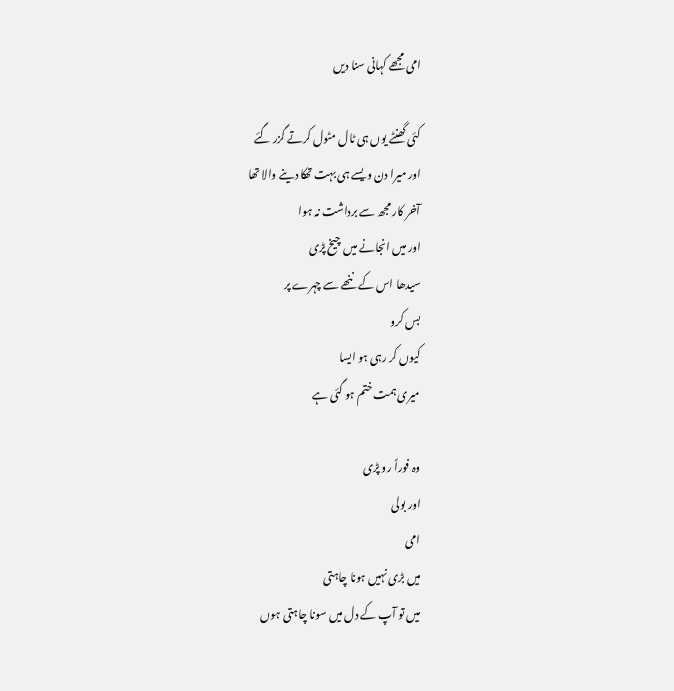امی مجھے کہانی سنا دیں

کئی گھنٹے یوں ہی ٹال مٹول کرتے گزر گئے
اور میرا دن ویسے ہی بہت تھکا دینے والا تھا
آخر کار مجھ سے برداشت نہ ہوا
اور میں انجانے میں چیخ پڑی
سیدھا اس کے ننھے سے چہرے پر
بس کرو
کیوں کر رہی ہو ایسا
میری ہمت ختم ہو گئی ہے

وہ فوراً رو پڑی
اور بولی
امی
میں بڑی نہیں ہونا چاہتی
میں تو آپ کے دل میں سونا چاہتی ہوں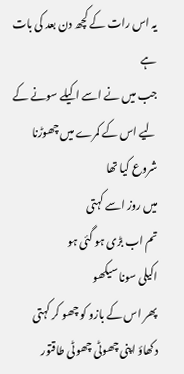یہ اس رات کے کچھ دن بعد کی بات ہے
جب میں نے اسے اکیلے سونے کے لیے اس کے کمرے میں چھوڑنا شروع کیا تھا
میں روز اسے کہتی
تم اب بڑی ہو گئی ہو
اکیلی سونا سیکھو
پھر اس کے بازو کو چھو کر کہتی
دکھاؤ اپنی چھوٹی چھوٹی طاقتور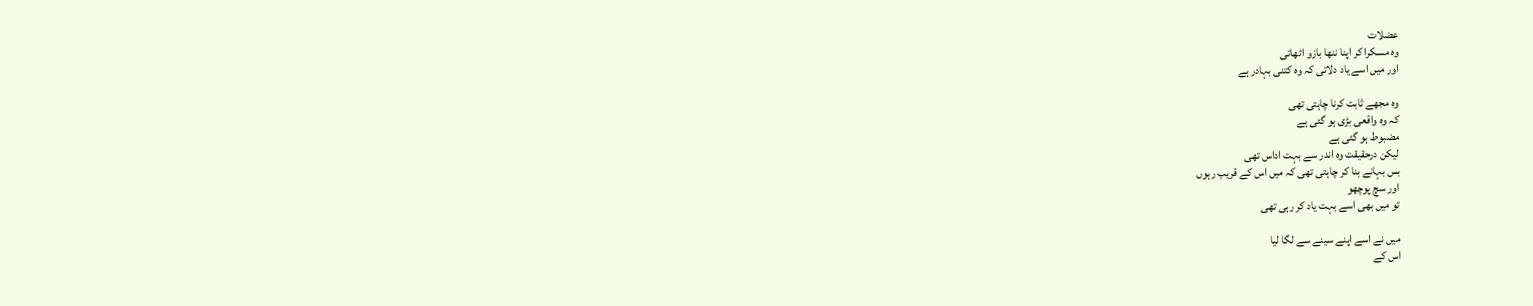عضلات
وہ مسکرا کر اپنا ننھا بازو اٹھاتی
اور میں اسے یاد دلاتی کہ وہ کتنی بہادر ہے

وہ مجھے ثابت کرنا چاہتی تھی
کہ وہ واقعی بڑی ہو گئی ہے
مضبوط ہو گئی ہے
لیکن درحقیقت وہ اندر سے بہت اداس تھی
بس بہانے بنا کر چاہتی تھی کہ میں اس کے قریب رہوں
اور سچ پوچھو
تو میں بھی اسے بہت یاد کر رہی تھی

میں نے اسے اپنے سینے سے لگا لیا
اس کے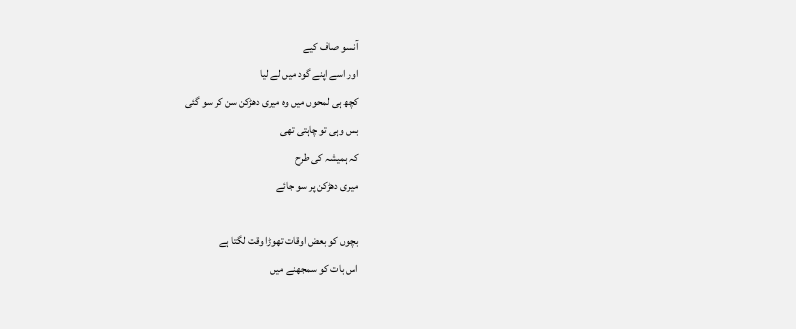آنسو صاف کیے
اور اسے اپنے گود میں لے لیا
کچھ ہی لمحوں میں وہ میری دھڑکن سن کر سو گئی
بس وہی تو چاہتی تھی
کہ ہمیشہ کی طرح
میری دھڑکن پر سو جائے

بچوں کو بعض اوقات تھوڑا وقت لگتا ہے
اس بات کو سمجھنے میں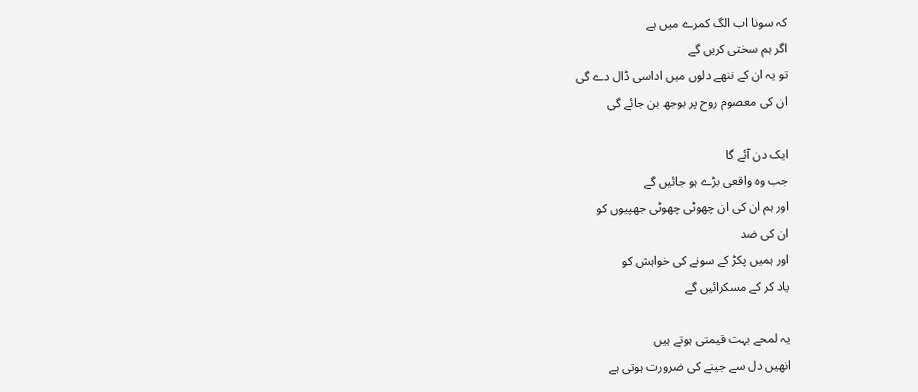کہ سونا اب الگ کمرے میں ہے
اگر ہم سختی کریں گے
تو یہ ان کے ننھے دلوں میں اداسی ڈال دے گی
ان کی معصوم روح پر بوجھ بن جائے گی

ایک دن آئے گا
جب وہ واقعی بڑے ہو جائیں گے
اور ہم ان کی ان چھوٹی چھوٹی جھپیوں کو
ان کی ضد
اور ہمیں پکڑ کے سونے کی خواہش کو
یاد کر کے مسکرائیں گے

یہ لمحے بہت قیمتی ہوتے ہیں
انھیں دل سے جینے کی ضرورت ہوتی ہے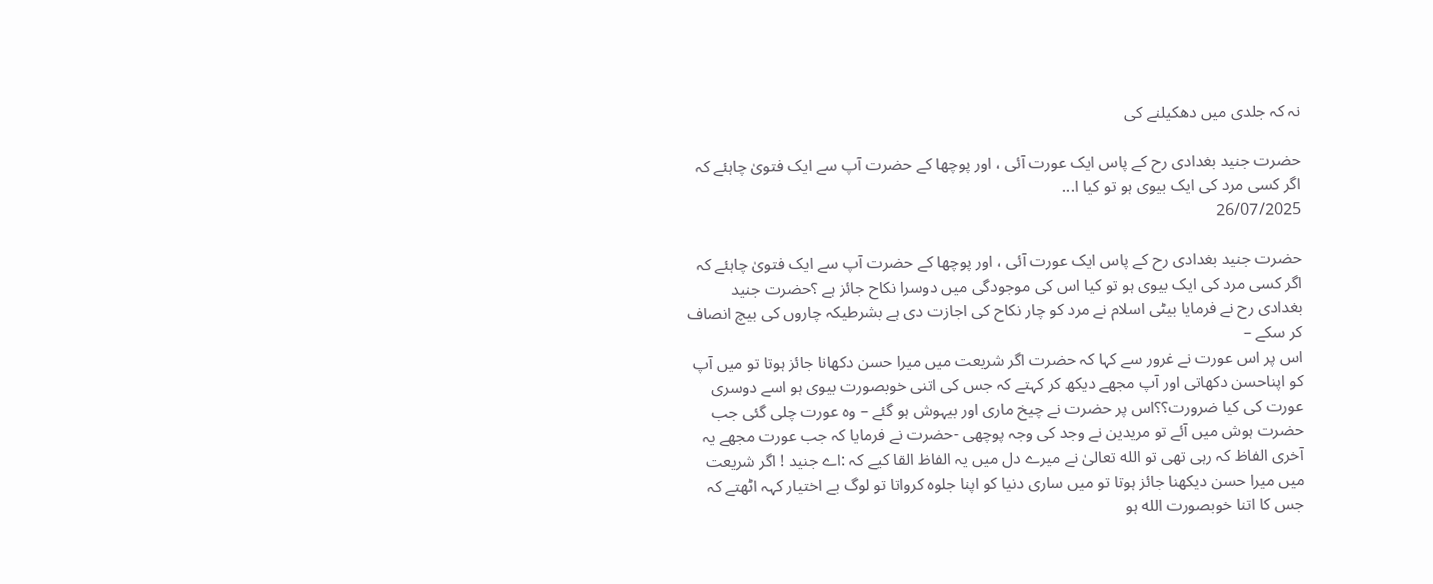نہ کہ جلدی میں دھکیلنے کی

حضرت جنید بغدادی رح کے پاس ایک عورت آئی ، اور پوچھا کے حضرت آپ سے ایک فتویٰ چاہئے کہ اگر کسی مرد کی ایک بیوی ہو تو کیا ا...
26/07/2025

حضرت جنید بغدادی رح کے پاس ایک عورت آئی ، اور پوچھا کے حضرت آپ سے ایک فتویٰ چاہئے کہ اگر کسی مرد کی ایک بیوی ہو تو کیا اس کی موجودگی میں دوسرا نکاح جائز ہے ؟حضرت جنید بغدادی رح نے فرمایا بیٹی اسلام نے مرد کو چار نکاح کی اجازت دی ہے بشرطیکہ چاروں کی بیچ انصاف
کر سکے –
اس پر اس عورت نے غرور سے کہا کہ حضرت اگر شریعت میں میرا حسن دکھانا جائز ہوتا تو میں آپ کو اپناحسن دکھاتی اور آپ مجھے دیکھ کر کہتے کہ جس کی اتنی خوبصورت بیوی ہو اسے دوسری عورت کی کیا ضرورت؟؟اس پر حضرت نے چیخ ماری اور بیہوش ہو گئے – وہ عورت چلی گئی جب حضرت ہوش میں آئے تو مریدین نے وجد کی وجہ پوچھی -حضرت نے فرمایا کہ جب عورت مجھے یہ آخری الفاظ کہ رہی تھی تو الله تعالیٰ نے میرے دل میں یہ الفاظ القا کیے کہ :اے جنید ! اگر شریعت میں میرا حسن دیکھنا جائز ہوتا تو میں ساری دنیا کو اپنا جلوہ کرواتا تو لوگ بے اختیار کہہ اٹھتے کہ جس کا اتنا خوبصورت الله ہو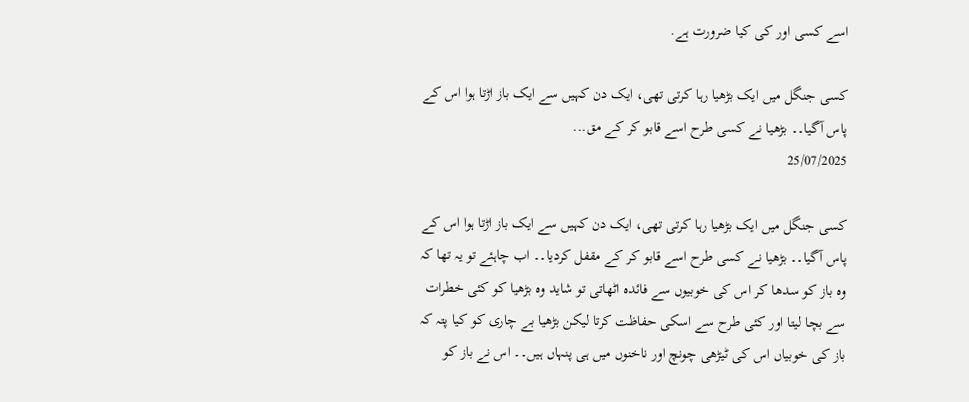اسے کسی اور کی کیا ضرورت ہے.

کسی جنگل میں ایک بڑھیا رہا کرتی تھی، ایک دن کہیں سے ایک باز اڑتا ہوا اس کے پاس آگیا۔۔ بڑھیا نے کسی طرح اسے قابو کر کے مق...
25/07/2025

کسی جنگل میں ایک بڑھیا رہا کرتی تھی، ایک دن کہیں سے ایک باز اڑتا ہوا اس کے پاس آگیا۔۔ بڑھیا نے کسی طرح اسے قابو کر کے مقفل کردیا۔۔ اب چاہئے تو یہ تھا کہ وہ باز کو سدھا کر اس کی خوبیوں سے فائدہ اٹھاتی تو شاید وہ بڑھیا کو کئی خطرات سے بچا لیتا اور کئی طرح سے اسکی حفاظت کرتا لیکن بڑھیا بے چاری کو کیا پتہ کہ باز کی خوبیاں اس کی ٹیڑھی چونچ اور ناخنوں میں ہی پنہاں ہیں۔۔ اس نے باز کو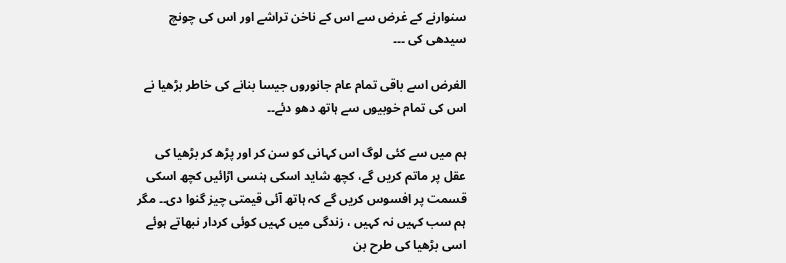سنوارنے کے غرض سے اس کے ناخن تراشے اور اس کی چونچ سیدھی کی ۔۔۔

الغرض اسے باقی تمام عام جانوروں جیسا بنانے کی خاطر بڑھیا نے اس کی تمام خوبیوں سے ہاتھ دھو دئے۔۔

ہم میں سے کئی لوگ اس کہانی کو سن کر اور پڑھ کر بڑھیا کی عقل پر ماتم کریں گے، کچھ شاید اسکی ہنسی اڑائیں کچھ اسکی قسمت پر افسوس کریں گے کہ ہاتھ آئی قیمتی چیز گنوا دی۔۔ مگر ہم سب کہیں نہ کہیں ، زندگی میں کہیں کوئی کردار نبھاتے ہوئے اسی بڑھیا کی طرح بن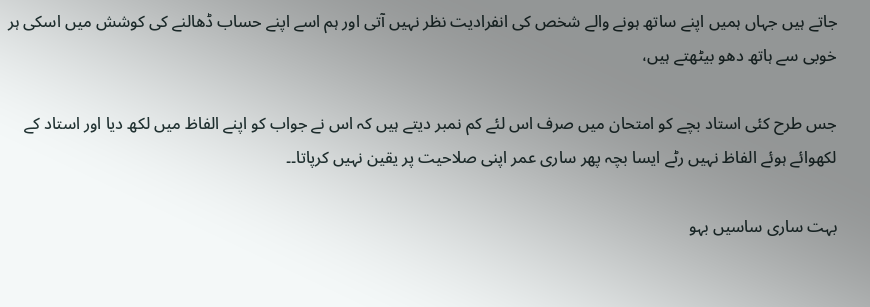جاتے ہیں جہاں ہمیں اپنے ساتھ ہونے والے شخص کی انفرادیت نظر نہیں آتی اور ہم اسے اپنے حساب ڈھالنے کی کوشش میں اسکی ہر خوبی سے ہاتھ دھو بیٹھتے ہیں،

جس طرح کئی استاد بچے کو امتحان میں صرف اس لئے کم نمبر دیتے ہیں کہ اس نے جواب کو اپنے الفاظ میں لکھ دیا اور استاد کے لکھوائے ہوئے الفاظ نہیں رٹے ایسا بچہ پھر ساری عمر اپنی صلاحیت پر یقین نہیں کرپاتا۔۔

بہت ساری ساسیں بہو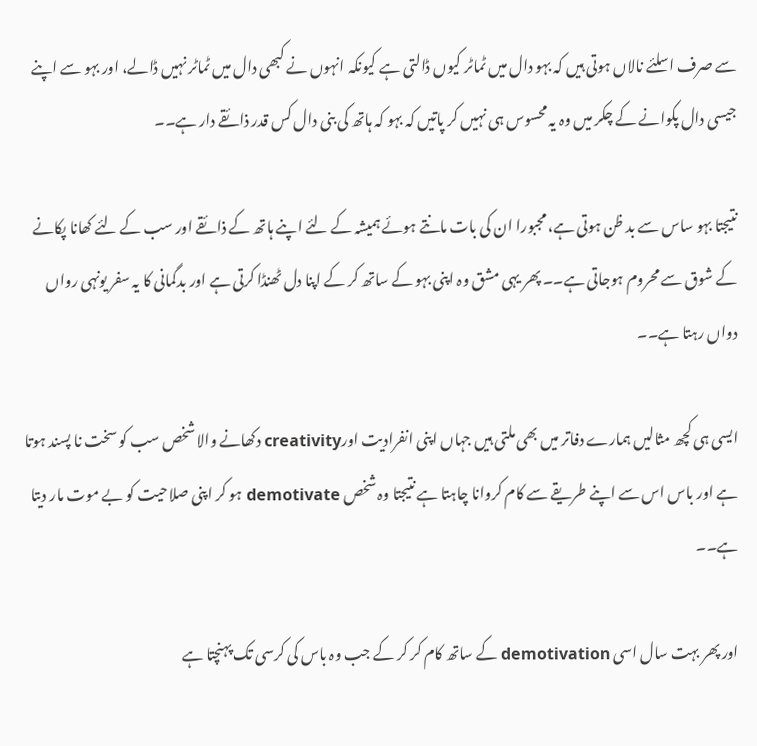سے صرف اسلئے نالاں ہوتی ہیں کہ بہو دال میں ٹماٹر کیوں ڈالتی ہے کیونکہ انہوں نے کبھی دال میں ٹماٹر نہیں ڈالے، اور بہو سے اپنے جیسی دال پکوانے کے چکر میں وہ یہ محسوس ہی نہیں کر پاتیں کہ بہو کہ ہاتھ کی بنی دال کس قدر ذائقے دار ہے۔۔

نتیجتا بہو ساس سے بد ظن ہوتی ہے، مجبورا ان کی بات مانتے ہوئے ہمیشہ کے لئے اپنے ہاتھ کے ذائقے اور سب کے لئے کھانا پکانے کے شوق سے محروم ہوجاتی ہے۔۔ پھر یہی مشق وہ اپنی بہو کے ساتھ کر کے اپنا دل ٹھنڈا کرتی ہے اور بدگمانی کا یہ سفر یونہی رواں دواں رہتا ہے۔۔

ایسی ہی کچھ مثالیں ہمارے دفاتر میں بھی ملتی ہیں جہاں اپنی انفرادیت اورcreativity دکھانے والا شخص سب کو سخت نا پسند ہوتا ہے اور باس اس سے اپنے طریقے سے کام کروانا چاہتا ہے نتیجتا وہ شخص demotivate ہو کر اپنی صلاحیت کو بے موت مار دیتا ہے۔۔

اور پھر بہت سال اسی demotivation کے ساتھ کام کر کر کے جب وہ باس کی کرسی تک پہنچتا ہے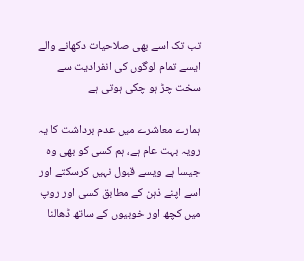تب تک اسے بھی صلاحیات دکھانے والے ایسے تمام لوگوں کی انفرادیت سے سخت چڑ ہو چکی ہوتی ہے

ہمارے معاشرے میں عدم برداشت کا یہ رویہ بہت عام ہے، ہم کسی کو بھی وہ جیسا ہے ویسے قبول نہیں کرسکتے اور اسے اپنے ذہن کے مطابق کسی اور روپ میں کچھ اور خوبیوں کے ساتھ ڈھالنا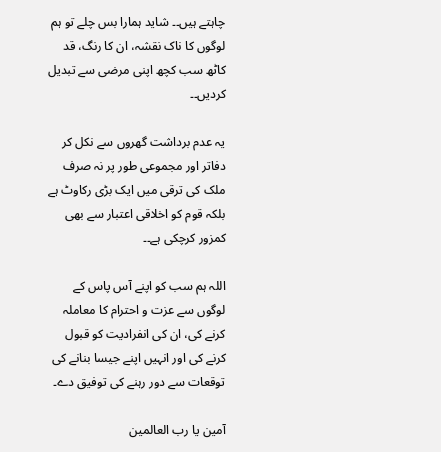چاہتے ہیں۔۔ شاید ہمارا بس چلے تو ہم لوگوں کا ناک نقشہ، ان کا رنگ، قد کاٹھ سب کچھ اپنی مرضی سے تبدیل کردیں۔۔

یہ عدم برداشت گھروں سے نکل کر دفاتر اور مجموعی طور پر نہ صرف ملک کی ترقی میں ایک بڑی رکاوٹ ہے بلکہ قوم کو اخلاقی اعتبار سے بھی کمزور کرچکی ہے۔۔

اللہ ہم سب کو اپنے آس پاس کے لوگوں سے عزت و احترام کا معاملہ کرنے کی، ان کی انفرادیت کو قبول کرنے کی اور انہیں اپنے جیسا بنانے کی توقعات سے دور رہنے کی توفیق دے۔

آمین یا رب العالمین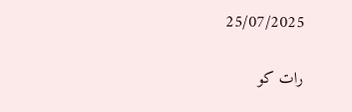25/07/2025

رات کو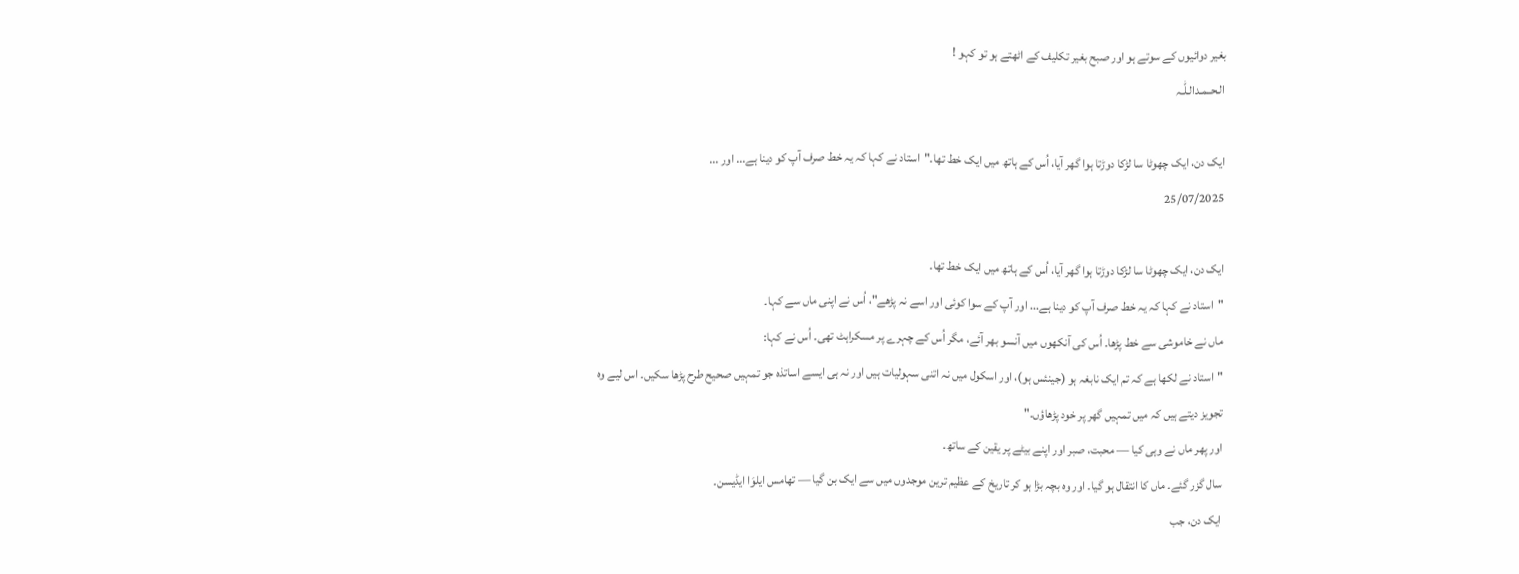بغیر دوائیوں کے سوتے ہو اور صبح بغیر تکلیف کے اٹھتے ہو تو کہو !
الـحــمـدالـلّٰـہ

ایک دن، ایک چھوٹا سا لڑکا دوڑتا ہوا گھر آیا، اُس کے ہاتھ میں ایک خط تھا۔"استاد نے کہا کہ یہ خط صرف آپ کو دینا ہے... اور ...
25/07/2025

ایک دن، ایک چھوٹا سا لڑکا دوڑتا ہوا گھر آیا، اُس کے ہاتھ میں ایک خط تھا۔
"استاد نے کہا کہ یہ خط صرف آپ کو دینا ہے... اور آپ کے سوا کوئی اور اسے نہ پڑھے"، اُس نے اپنی ماں سے کہا۔
ماں نے خاموشی سے خط پڑھا۔ اُس کی آنکھوں میں آنسو بھر آئے، مگر اُس کے چہرے پر مسکراہٹ تھی۔ اُس نے کہا:
"استاد نے لکھا ہے کہ تم ایک نابغہ ہو (جینئس ہو)، اور اسکول میں نہ اتنی سہولیات ہیں اور نہ ہی ایسے اساتذہ جو تمہیں صحیح طرح پڑھا سکیں۔ اس لیے وہ تجویز دیتے ہیں کہ میں تمہیں گھر پر خود پڑھاؤں۔"
اور پھر ماں نے وہی کیا — محبت، صبر اور اپنے بیٹے پر یقین کے ساتھ۔
سال گزر گئے۔ ماں کا انتقال ہو گیا۔ اور وہ بچہ بڑا ہو کر تاریخ کے عظیم ترین موجدوں میں سے ایک بن گیا — تھامس ایلوَا ایڈیسن۔
ایک دن، جب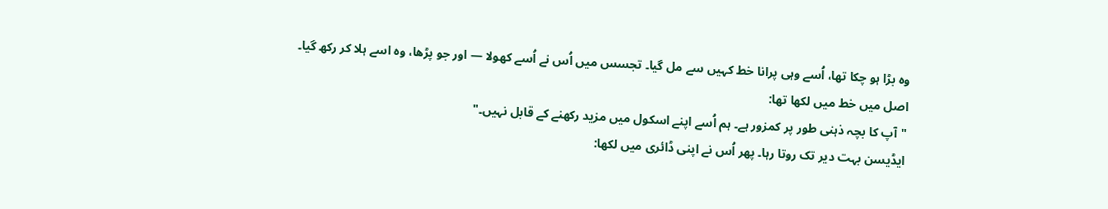وہ بڑا ہو چکا تھا، اُسے وہی پرانا خط کہیں سے مل گیا۔ تجسس میں اُس نے اُسے کھولا — اور جو پڑھا، وہ اسے ہلا کر رکھ گیا۔
اصل میں خط میں لکھا تھا:
"آپ کا بچہ ذہنی طور پر کمزور ہے۔ ہم اُسے اپنے اسکول میں مزید رکھنے کے قابل نہیں۔"
ایڈیسن بہت دیر تک روتا رہا۔ پھر اُس نے اپنی ڈائری میں لکھا: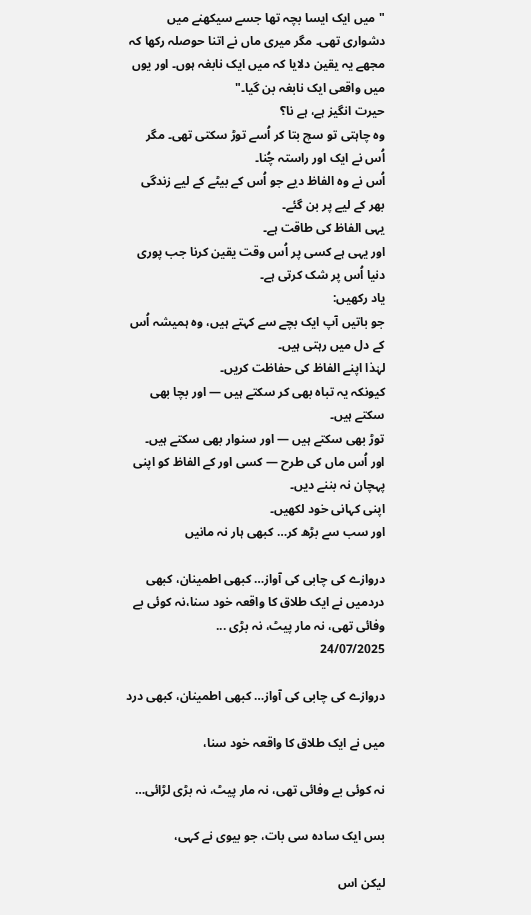"میں ایک ایسا بچہ تھا جسے سیکھنے میں دشواری تھی۔ مگر میری ماں نے اتنا حوصلہ رکھا کہ مجھے یہ یقین دلایا کہ میں ایک نابغہ ہوں۔ اور یوں میں واقعی ایک نابغہ بن گیا۔"
حیرت انگیز ہے، ہے نا؟
وہ چاہتی تو سچ بتا کر اُسے توڑ سکتی تھی۔ مگر اُس نے ایک اور راستہ چُنا۔
اُس نے وہ الفاظ دیے جو اُس کے بیٹے کے لیے زندگی بھر کے لیے پر بن گئے۔
یہی الفاظ کی طاقت ہے۔
اور یہی ہے کسی پر اُس وقت یقین کرنا جب پوری دنیا اُس پر شک کرتی ہے۔
یاد رکھیں:
جو باتیں آپ ایک بچے سے کہتے ہیں، وہ ہمیشہ اُس کے دل میں رہتی ہیں۔
لہٰذا اپنے الفاظ کی حفاظت کریں۔
کیونکہ یہ تباہ بھی کر سکتے ہیں — اور بچا بھی سکتے ہیں۔
توڑ بھی سکتے ہیں — اور سنوار بھی سکتے ہیں۔
اور اُس ماں کی طرح — کسی اور کے الفاظ کو اپنی پہچان نہ بننے دیں۔
اپنی کہانی خود لکھیں۔
اور سب سے بڑھ کر… کبھی ہار نہ مانیں

دروازے کی چابی کی آواز… کبھی اطمینان، کبھی دردمیں نے ایک طلاق کا واقعہ خود سنا،نہ کوئی بے وفائی تھی، نہ مار پیٹ، نہ بڑی ...
24/07/2025

دروازے کی چابی کی آواز… کبھی اطمینان، کبھی درد

میں نے ایک طلاق کا واقعہ خود سنا،

نہ کوئی بے وفائی تھی، نہ مار پیٹ، نہ بڑی لڑائی…

بس ایک سادہ سی بات، جو بیوی نے کہی،

لیکن اس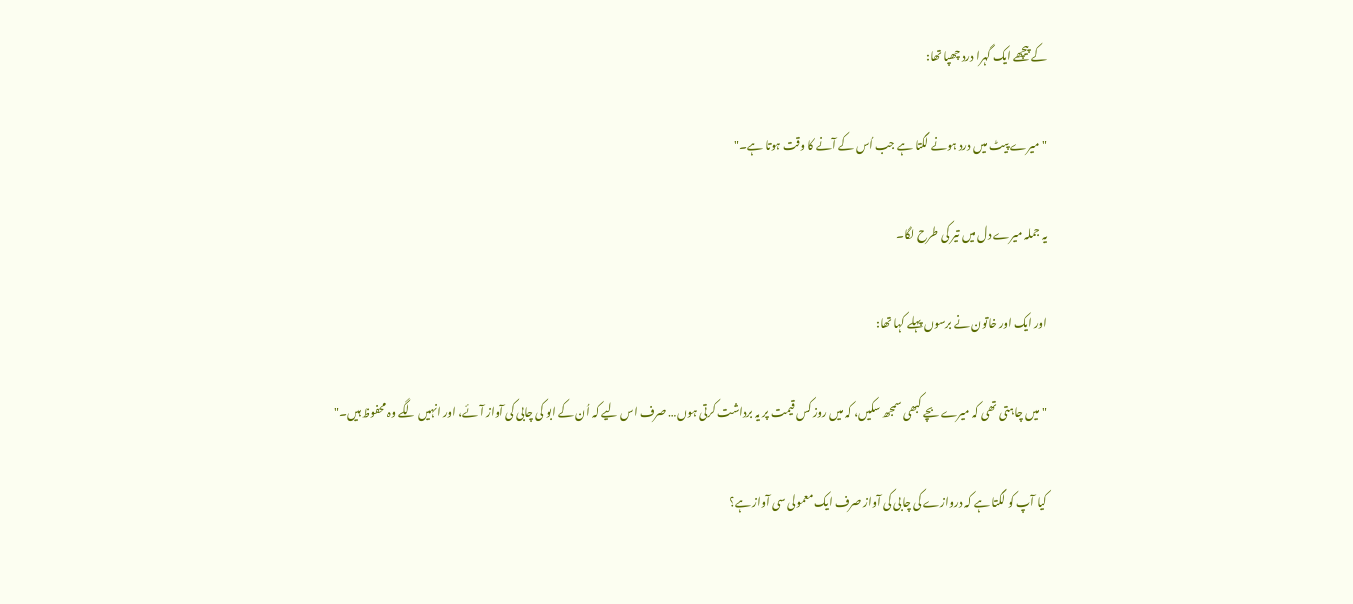کے پیچھے ایک گہرا درد چھپا تھا:

"میرے پیٹ میں درد ہونے لگتا ہے جب اُس کے آنے کا وقت ہوتا ہے۔"

یہ جملہ میرے دل میں تیر کی طرح لگا۔

اور ایک اور خاتون نے برسوں پہلے کہا تھا:

"میں چاہتی تھی کہ میرے بچے کبھی سمجھ سکیں، کہ میں روز کس قیمت پر یہ برداشت کرتی ہوں… صرف اس لیے کہ اُن کے ابو کی چابی کی آواز آئے، اور انہیں لگے وہ محفوظ ہیں۔"

کیا آپ کو لگتا ہے کہ دروازے کی چابی کی آواز صرف ایک معمولی سی آواز ہے؟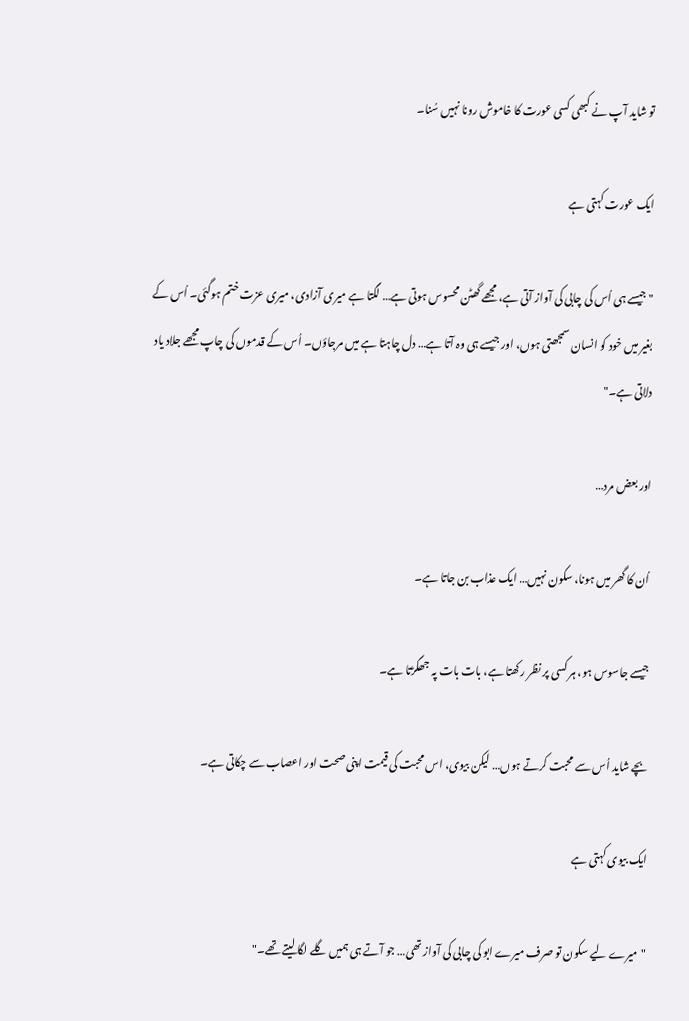تو شاید آپ نے کبھی کسی عورت کا خاموش رونا نہیں سُنا۔

ایک عورت کہتی ہے

"جیسے ہی اُس کی چابی کی آواز آتی ہے، مجھے گھٹن محسوس ہوتی ہے… لگتا ہے میری آزادی، میری عزت ختم ہوگئی۔ اُس کے بغیر میں خود کو انسان سمجھتی ہوں، اور جیسے ہی وہ آتا ہے… دل چاہتا ہے میں مرجاؤں۔ اُس کے قدموں کی چاپ مجھے جلاد یاد دلاتی ہے۔"

اور بعض مرد…

اُن کا گھر میں ہونا، سکون نہیں… ایک عذاب بن جاتا ہے۔

جیسے جاسوس ہو، ہر کسی پر نظر رکھتا ہے، بات بات پہ جھگڑتا ہے۔

بچے شاید اُس سے محبت کرتے ہوں… لیکن بیوی، اس محبت کی قیمت اپنی صحت اور اعصاب سے چکاتی ہے۔

ایک بیوی کہتی ہے

"میرے لیے سکون تو صرف میرے ابو کی چابی کی آواز تھی… جو آتے ہی ہمیں گلے لگا لیتے تھے۔"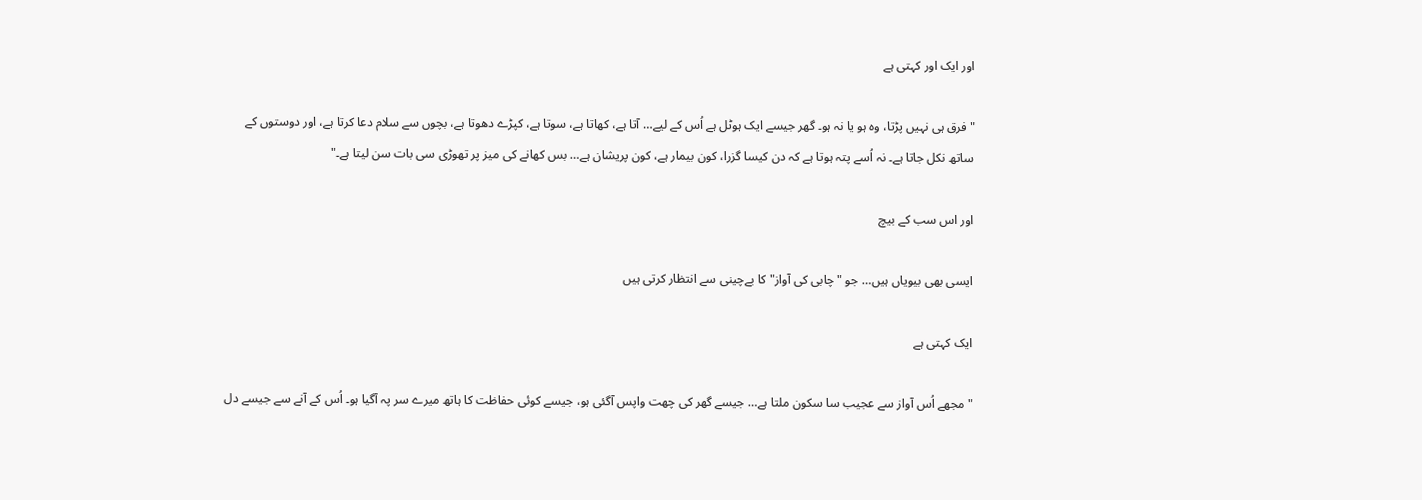اور ایک اور کہتی ہے

"فرق ہی نہیں پڑتا، وہ ہو یا نہ ہو۔ گھر جیسے ایک ہوٹل ہے اُس کے لیے… آتا ہے، کھاتا ہے، سوتا ہے، کپڑے دھوتا ہے، بچوں سے سلام دعا کرتا ہے، اور دوستوں کے ساتھ نکل جاتا ہے۔ نہ اُسے پتہ ہوتا ہے کہ دن کیسا گزرا، کون بیمار ہے، کون پریشان ہے… بس کھانے کی میز پر تھوڑی سی بات سن لیتا ہے۔"

اور اس سب کے بیچ

ایسی بھی بیویاں ہیں… جو "چابی کی آواز" کا بےچینی سے انتظار کرتی ہیں

ایک کہتی ہے

"مجھے اُس آواز سے عجیب سا سکون ملتا ہے… جیسے گھر کی چھت واپس آگئی ہو، جیسے کوئی حفاظت کا ہاتھ میرے سر پہ آگیا ہو۔ اُس کے آنے سے جیسے دل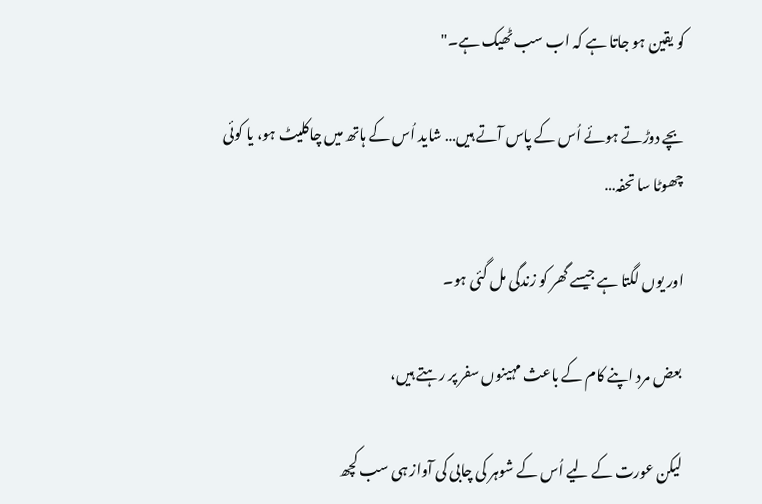کو یقین ہو جاتا ہے کہ اب سب ٹھیک ہے۔"

بچے دوڑتے ہوئے اُس کے پاس آتے ہیں… شاید اُس کے ہاتھ میں چاکلیٹ ہو، یا کوئی چھوٹا سا تحفہ…

اور یوں لگتا ہے جیسے گھر کو زندگی مل گئی ہو۔

بعض مرد اپنے کام کے باعث مہینوں سفر پر رہتے ہیں،

لیکن عورت کے لیے اُس کے شوہر کی چابی کی آواز ہی سب کچھ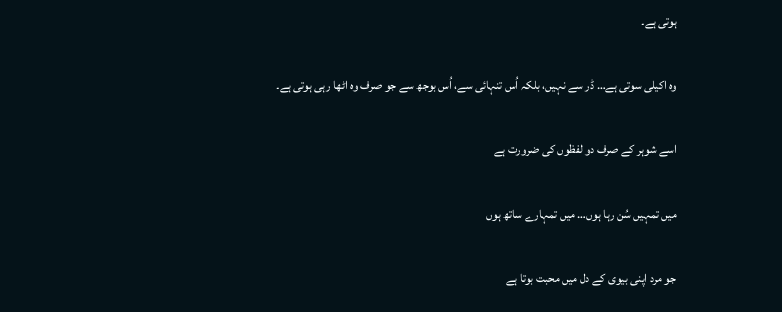ہوتی ہے۔

وہ اکیلی سوتی ہے… ڈر سے نہیں، بلکہ اُس تنہائی سے، اُس بوجھ سے جو صرف وہ اٹھا رہی ہوتی ہے۔

اسے شوہر کے صرف دو لفظوں کی ضرورت ہے

میں تمہیں سُن رہا ہوں… میں تمہارے ساتھ ہوں

جو مرد اپنی بیوی کے دل میں محبت بوتا ہے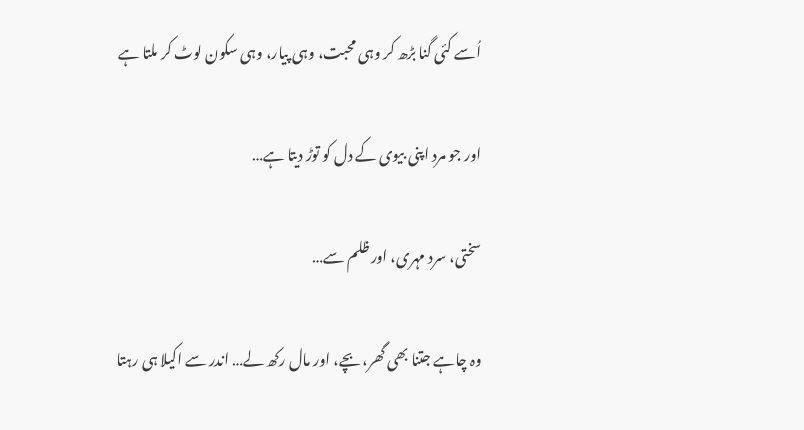اُسے کئی گنا بڑھ کر وہی محبت، وہی پیار، وہی سکون لوٹ کر ملتا ہے

اور جو مرد اپنی بیوی کے دل کو توڑ دیتا ہے…

سختی، سرد مہری، اور ظلم سے…

وہ چاہے جتنا بھی گھر، بچے، اور مال رکھ لے… اندر سے اکیلا ہی رہتا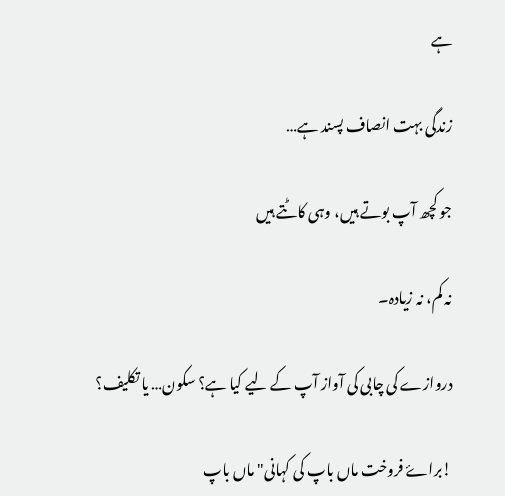ہے

زندگی بہت انصاف پسند ہے…

جو کچھ آپ بوتے ہیں، وہی کاٹتے ہیں

نہ کم، نہ زیادہ۔

دروازے کی چابی کی آواز آپ کے لیے کیا ہے؟ سکون… یا تکلیف؟

!براۓ فروخت ماں باپ کی کہانی"ماں باپ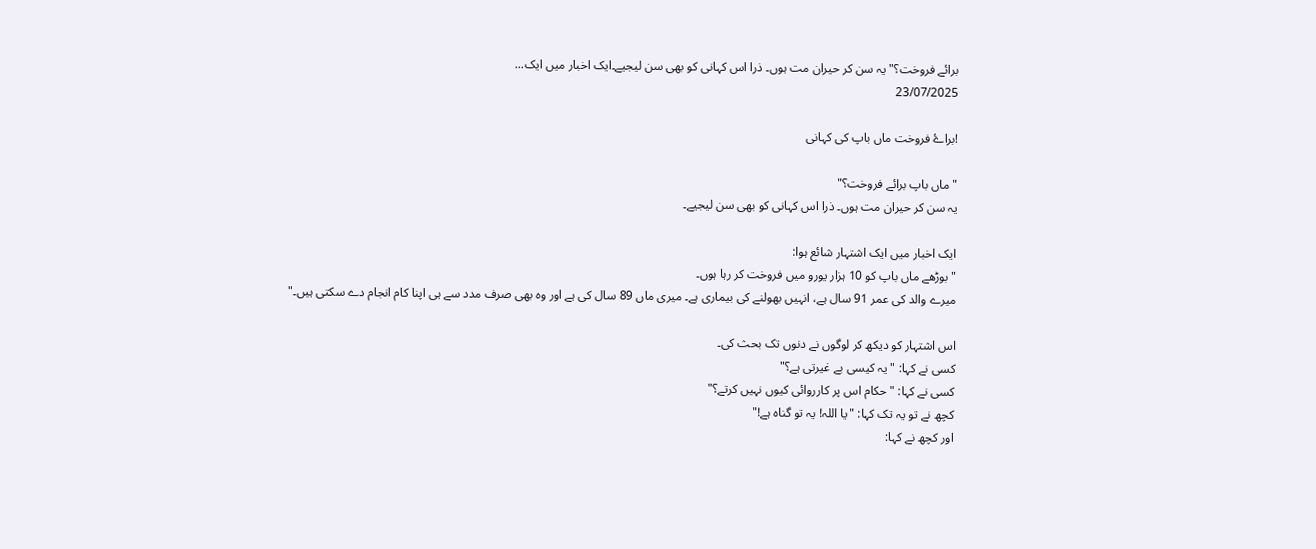برائے فروخت؟" یہ سن کر حیران مت ہوں۔ ذرا اس کہانی کو بھی سن لیجیے۔ایک اخبار میں ایک...
23/07/2025

!براۓ فروخت ماں باپ کی کہانی

"ماں باپ برائے فروخت؟"
یہ سن کر حیران مت ہوں۔ ذرا اس کہانی کو بھی سن لیجیے۔

ایک اخبار میں ایک اشتہار شائع ہوا:
"بوڑھے ماں باپ کو 10 ہزار یورو میں فروخت کر رہا ہوں۔
میرے والد کی عمر 91 سال ہے، انہیں بھولنے کی بیماری ہے۔ میری ماں 89 سال کی ہے اور وہ بھی صرف مدد سے ہی اپنا کام انجام دے سکتی ہیں۔"

اس اشتہار کو دیکھ کر لوگوں نے دنوں تک بحث کی۔
کسی نے کہا: "یہ کیسی بے غیرتی ہے؟"
کسی نے کہا: "حکام اس پر کارروائی کیوں نہیں کرتے؟"
کچھ نے تو یہ تک کہا: "یا اللہ! یہ تو گناہ ہے!"
اور کچھ نے کہا: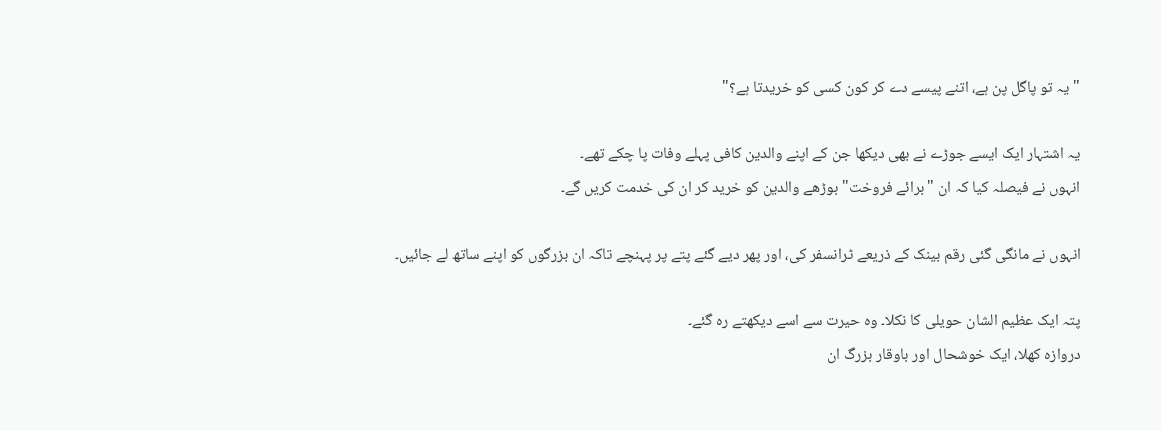"یہ تو پاگل پن ہے، اتنے پیسے دے کر کون کسی کو خریدتا ہے؟"

یہ اشتہار ایک ایسے جوڑے نے بھی دیکھا جن کے اپنے والدین کافی پہلے وفات پا چکے تھے۔
انہوں نے فیصلہ کیا کہ ان "برائے فروخت" بوڑھے والدین کو خرید کر ان کی خدمت کریں گے۔

انہوں نے مانگی گئی رقم بینک کے ذریعے ٹرانسفر کی، اور پھر دیے گئے پتے پر پہنچے تاکہ ان بزرگوں کو اپنے ساتھ لے جائیں۔

پتہ ایک عظیم الشان حویلی کا نکلا۔ وہ حیرت سے اسے دیکھتے رہ گئے۔
دروازہ کھلا، ایک خوشحال اور باوقار بزرگ ان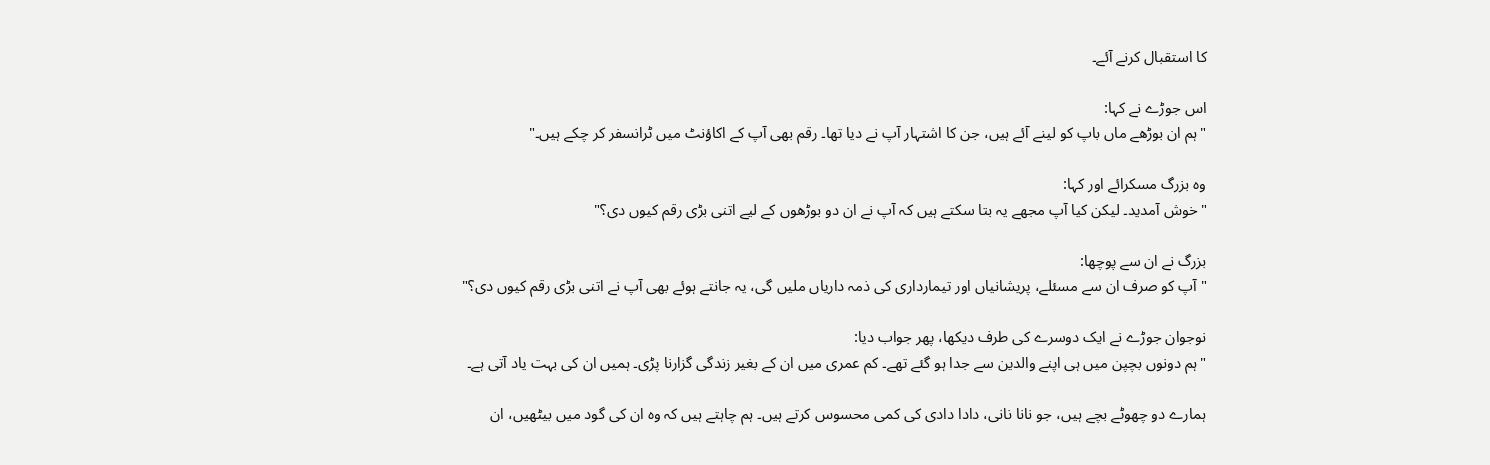کا استقبال کرنے آئے۔

اس جوڑے نے کہا:
"ہم ان بوڑھے ماں باپ کو لینے آئے ہیں، جن کا اشتہار آپ نے دیا تھا۔ رقم بھی آپ کے اکاؤنٹ میں ٹرانسفر کر چکے ہیں۔"

وہ بزرگ مسکرائے اور کہا:
"خوش آمدید۔ لیکن کیا آپ مجھے یہ بتا سکتے ہیں کہ آپ نے ان دو بوڑھوں کے لیے اتنی بڑی رقم کیوں دی؟"

بزرگ نے ان سے پوچھا:
"آپ کو صرف ان سے مسئلے، پریشانیاں اور تیمارداری کی ذمہ داریاں ملیں گی، یہ جانتے ہوئے بھی آپ نے اتنی بڑی رقم کیوں دی؟"

نوجوان جوڑے نے ایک دوسرے کی طرف دیکھا، پھر جواب دیا:
"ہم دونوں بچپن میں ہی اپنے والدین سے جدا ہو گئے تھے۔ کم عمری میں ان کے بغیر زندگی گزارنا پڑی۔ ہمیں ان کی بہت یاد آتی ہے۔

ہمارے دو چھوٹے بچے ہیں، جو نانا نانی، دادا دادی کی کمی محسوس کرتے ہیں۔ ہم چاہتے ہیں کہ وہ ان کی گود میں بیٹھیں، ان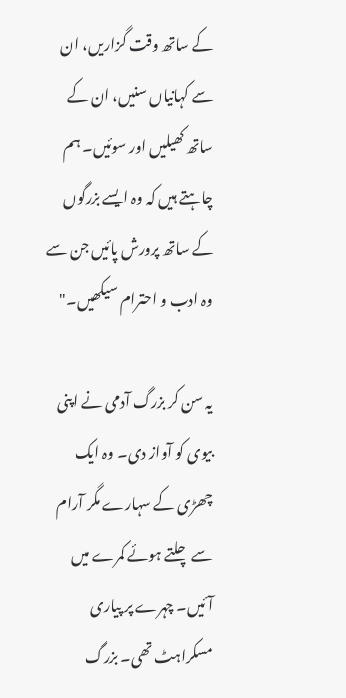کے ساتھ وقت گزاریں، ان سے کہانیاں سنیں، ان کے ساتھ کھیلیں اور سوئیں۔ ہم چاہتے ہیں کہ وہ ایسے بزرگوں کے ساتھ پرورش پائیں جن سے وہ ادب و احترام سیکھیں۔"

یہ سن کر بزرگ آدمی نے اپنی بیوی کو آواز دی۔ وہ ایک چھڑی کے سہارے مگر آرام سے چلتے ہوئے کمرے میں آئیں۔ چہرے پر پیاری مسکراہٹ تھی۔ بزرگ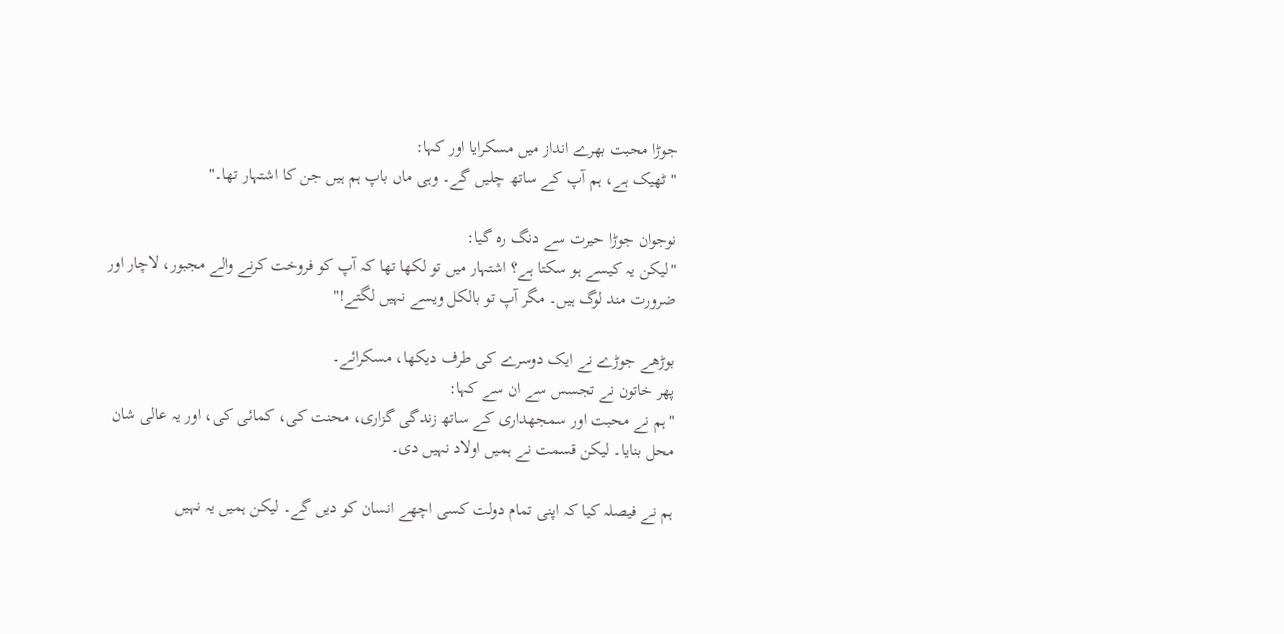جوڑا محبت بھرے انداز میں مسکرایا اور کہا:
"ٹھیک ہے، ہم آپ کے ساتھ چلیں گے۔ وہی ماں باپ ہم ہیں جن کا اشتہار تھا۔"

نوجوان جوڑا حیرت سے دنگ رہ گیا:
"لیکن یہ کیسے ہو سکتا ہے؟ اشتہار میں تو لکھا تھا کہ آپ کو فروخت کرنے والے مجبور، لاچار اور ضرورت مند لوگ ہیں۔ مگر آپ تو بالکل ویسے نہیں لگتے!"

بوڑھے جوڑے نے ایک دوسرے کی طرف دیکھا، مسکرائے۔
پھر خاتون نے تجسس سے ان سے کہا:
"ہم نے محبت اور سمجھداری کے ساتھ زندگی گزاری، محنت کی، کمائی کی، اور یہ عالی شان محل بنایا۔ لیکن قسمت نے ہمیں اولاد نہیں دی۔

ہم نے فیصلہ کیا کہ اپنی تمام دولت کسی اچھے انسان کو دیں گے۔ لیکن ہمیں یہ نہیں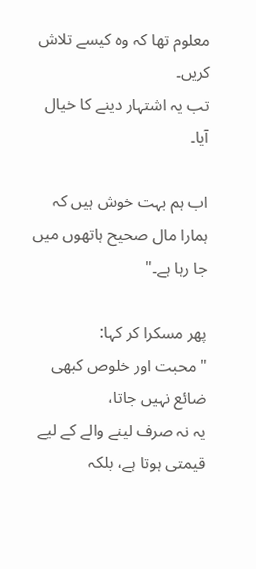معلوم تھا کہ وہ کیسے تلاش کریں۔
تب یہ اشتہار دینے کا خیال آیا۔

اب ہم بہت خوش ہیں کہ ہمارا مال صحیح ہاتھوں میں جا رہا ہے۔"

پھر مسکرا کر کہا:
"محبت اور خلوص کبھی ضائع نہیں جاتا،
یہ نہ صرف لینے والے کے لیے قیمتی ہوتا ہے، بلکہ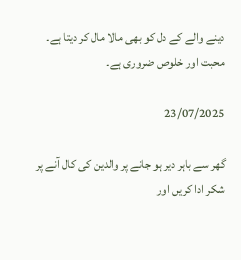دینے والے کے دل کو بھی مالا مال کر دیتا ہے۔
محبت اور خلوص ضروری ہے۔

23/07/2025

گھر سے باہر دیر ہو جانے پر والدین کی کال آنے پر شکر ادا کریں اور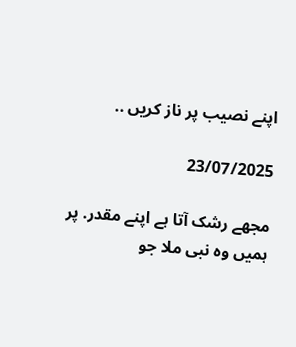اپنے نصیب پر ناز کریں ..

23/07/2025

مجھے رشک آتا ہے اپنے مقدر. پر ہمیں وہ نبی ملا جو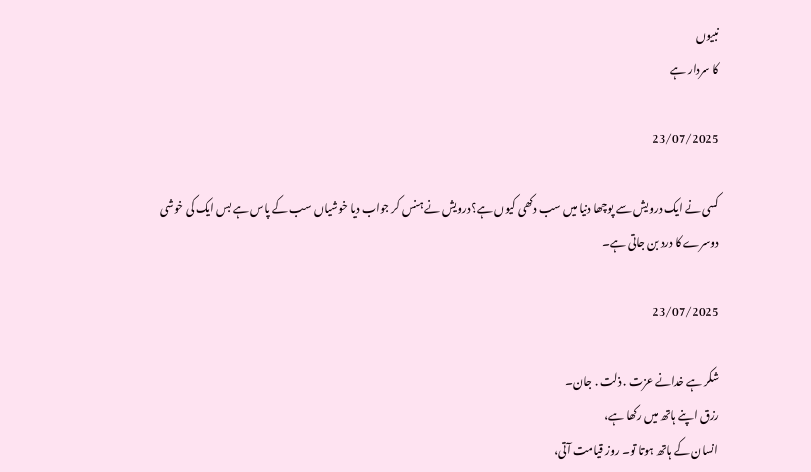نبیوں
کا سردار ہے

23/07/2025

کسی نے ایک درویش سے پوچھا دنیا میں سب دکھی کیوں ہے؟درویش نے ہنس کر جواب دیا خوشیاں سب کے پاس ہے بس ایک کی خوشی دوسرے کا درد بن جاتی ہے۔

23/07/2025

شکر ہے خدانے عزت . ذلت . جان۔
رزق اپنے ہاتھ میں رکھا ہے،
انسان کے ہاتھ ہوتا تو۔ روز قیامت آتی،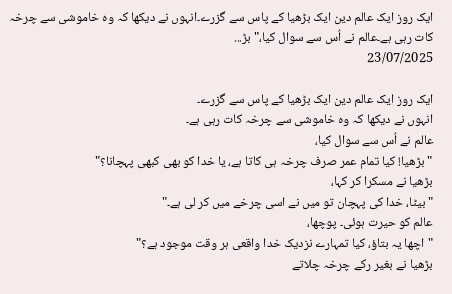ایک روز ایک عالم دین ایک بڑھیا کے پاس سے گزرے۔انہوں نے دیکھا کہ وہ خاموشی سے چرخہ کات رہی ہے۔عالم نے اُس سے سوال کیا،"بڑ...
23/07/2025

ایک روز ایک عالم دین ایک بڑھیا کے پاس سے گزرے۔
انہوں نے دیکھا کہ وہ خاموشی سے چرخہ کات رہی ہے۔
عالم نے اُس سے سوال کیا،
"بڑھیا! کیا تمام عمر صرف چرخہ ہی کاتا ہے، یا خدا کو بھی کبھی پہچانا؟"
بڑھیا نے مسکرا کر کہا،
"بیٹا، خدا کی پہچان تو میں نے اسی چرخے میں کر لی ہے۔"
عالم کو حیرت ہوئی۔ پوچھا،
"اچھا یہ بتاؤ، کیا تمہارے نزدیک خدا واقعی ہر وقت موجود ہے؟"
بڑھیا نے بغیر رکے چرخہ چلاتے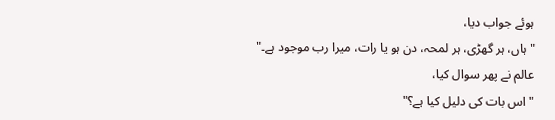ہوئے جواب دیا،
"ہاں، ہر گھڑی، ہر لمحہ، دن ہو یا رات، میرا رب موجود ہے۔"
عالم نے پھر سوال کیا،
"اس بات کی دلیل کیا ہے؟"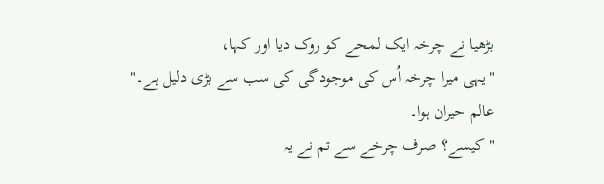بڑھیا نے چرخہ ایک لمحے کو روک دیا اور کہا،
"یہی میرا چرخہ اُس کی موجودگی کی سب سے بڑی دلیل ہے۔"
عالم حیران ہوا۔
"کیسے؟ صرف چرخے سے تم نے یہ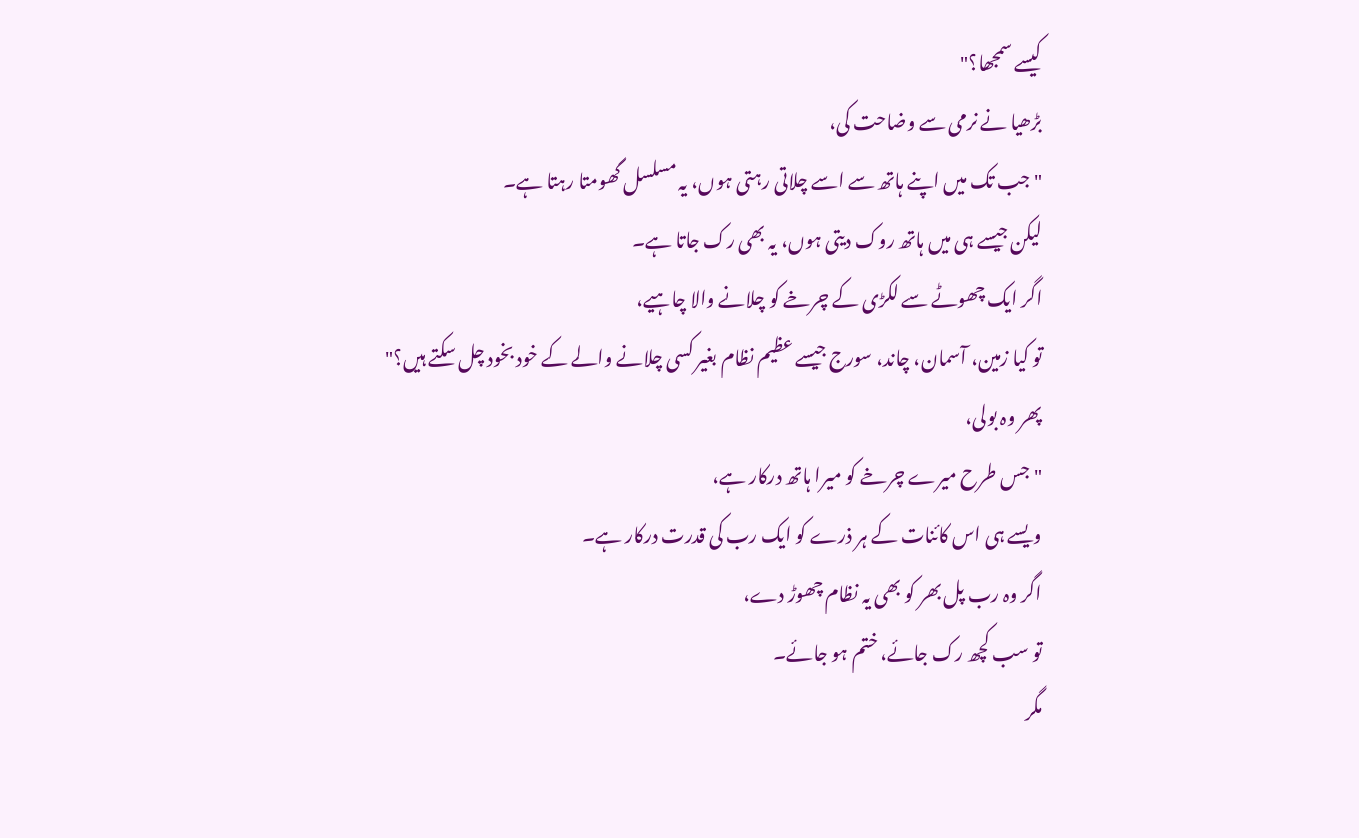کیسے سمجھا؟"
بڑھیا نے نرمی سے وضاحت کی،
"جب تک میں اپنے ہاتھ سے اسے چلاتی رہتی ہوں، یہ مسلسل گھومتا رہتا ہے۔
لیکن جیسے ہی میں ہاتھ روک دیتی ہوں، یہ بھی رک جاتا ہے۔
اگر ایک چھوٹے سے لکڑی کے چرخے کو چلانے والا چاہیے،
تو کیا زمین، آسمان، چاند، سورج جیسے عظیم نظام بغیر کسی چلانے والے کے خود بخود چل سکتے ہیں؟"
پھر وہ بولی،
"جس طرح میرے چرخے کو میرا ہاتھ درکار ہے،
ویسے ہی اس کائنات کے ہر ذرے کو ایک رب کی قدرت درکار ہے۔
اگر وہ رب پل بھر کو بھی یہ نظام چھوڑ دے،
تو سب کچھ رک جائے، ختم ہو جائے۔
مگر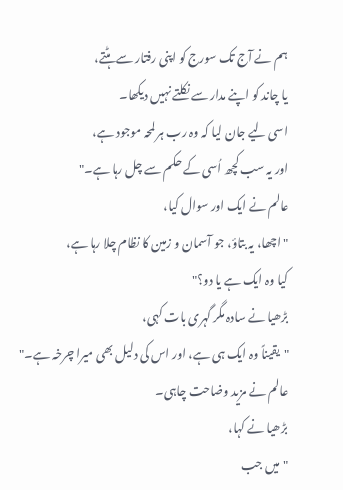ہم نے آج تک سورج کو اپنی رفتار سے ہٹتے،
یا چاند کو اپنے مدار سے نکلتے نہیں دیکھا۔
اسی لیے جان لیا کہ وہ رب ہر لمحہ موجود ہے،
اور یہ سب کچھ اُسی کے حکم سے چل رہا ہے۔"
عالم نے ایک اور سوال کیا،
"اچھا، یہ بتاؤ، جو آسمان و زمین کا نظام چلا رہا ہے،
کیا وہ ایک ہے یا دو؟"
بڑھیا نے سادہ مگر گہری بات کہی،
"یقیناً وہ ایک ہی ہے، اور اس کی دلیل بھی میرا چرخہ ہے۔"
عالم نے مزید وضاحت چاہی۔
بڑھیا نے کہا،
"میں جب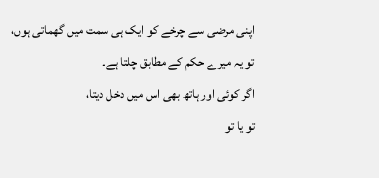اپنی مرضی سے چرخے کو ایک ہی سمت میں گھماتی ہوں،
تو یہ میرے حکم کے مطابق چلتا ہے۔
اگر کوئی اور ہاتھ بھی اس میں دخل دیتا،
تو یا تو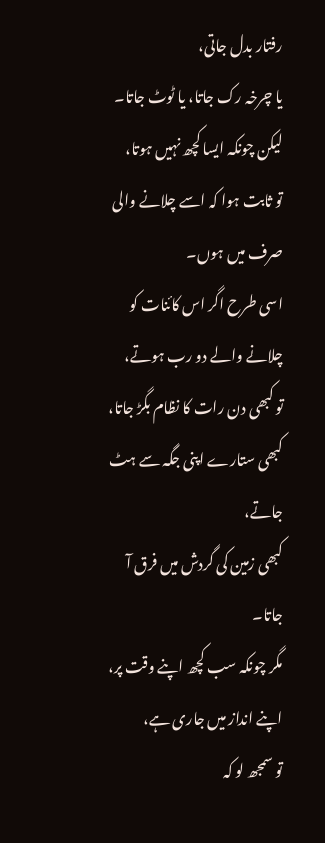رفتار بدل جاتی،
یا چرخہ رک جاتا، یا ٹوٹ جاتا۔
لیکن چونکہ ایسا کچھ نہیں ہوتا،
تو ثابت ہوا کہ اسے چلانے والی صرف میں ہوں۔
اسی طرح اگر اس کائنات کو چلانے والے دو رب ہوتے،
تو کبھی دن رات کا نظام بگڑ جاتا،
کبھی ستارے اپنی جگہ سے ہٹ جاتے،
کبھی زمین کی گردش میں فرق آ جاتا۔
مگر چونکہ سب کچھ اپنے وقت پر، اپنے انداز میں جاری ہے،
تو سمجھ لو کہ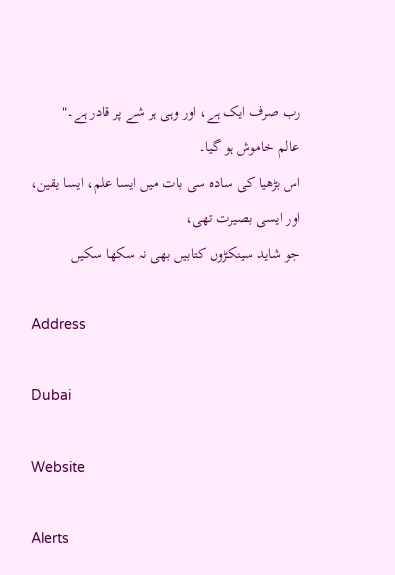رب صرف ایک ہے، اور وہی ہر شے پر قادر ہے۔"
عالم خاموش ہو گیا۔
اس بڑھیا کی سادہ سی بات میں ایسا علم، ایسا یقین،
اور ایسی بصیرت تھی،
جو شاید سینکڑوں کتابیں بھی نہ سکھا سکیں

Address

Dubai

Website

Alerts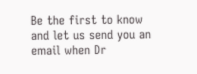Be the first to know and let us send you an email when Dr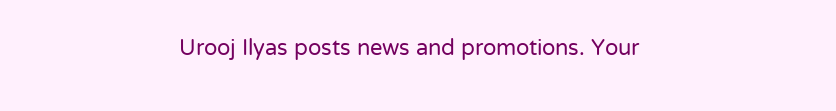Urooj Ilyas posts news and promotions. Your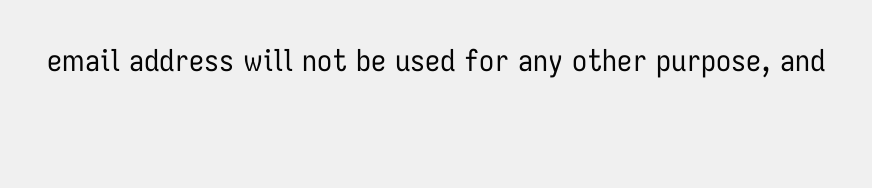email address will not be used for any other purpose, and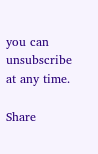you can unsubscribe at any time.

Share